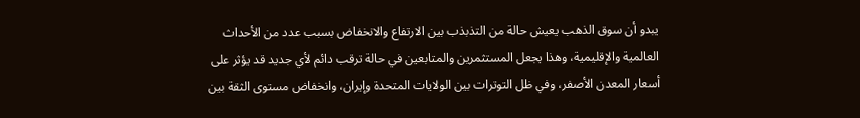يبدو أن سوق الذهب يعيش حالة من التذبذب بين الارتفاع والانخفاض بسبب عدد من الأحداث العالمية والإقليمية، وهذا يجعل المستثمرين والمتابعين في حالة ترقب دائم لأي جديد قد يؤثر على أسعار المعدن الأصفر، وفي ظل التوترات بين الولايات المتحدة وإيران، وانخفاض مستوى الثقة بين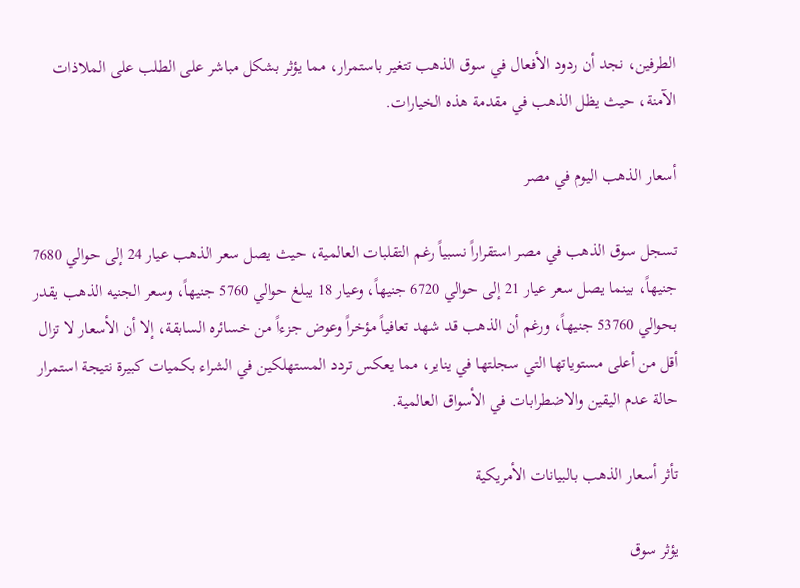الطرفين، نجد أن ردود الأفعال في سوق الذهب تتغير باستمرار، مما يؤثر بشكل مباشر على الطلب على الملاذات الآمنة، حيث يظل الذهب في مقدمة هذه الخيارات.

أسعار الذهب اليوم في مصر

تسجل سوق الذهب في مصر استقراراً نسبياً رغم التقلبات العالمية، حيث يصل سعر الذهب عيار 24 إلى حوالي 7680 جنيهاً، بينما يصل سعر عيار 21 إلى حوالي 6720 جنيهاً، وعيار 18 يبلغ حوالي 5760 جنيهاً، وسعر الجنيه الذهب يقدر بحوالي 53760 جنيهاً، ورغم أن الذهب قد شهد تعافياً مؤخراً وعوض جزءاً من خسائره السابقة، إلا أن الأسعار لا تزال أقل من أعلى مستوياتها التي سجلتها في يناير، مما يعكس تردد المستهلكين في الشراء بكميات كبيرة نتيجة استمرار حالة عدم اليقين والاضطرابات في الأسواق العالمية.

تأثر أسعار الذهب بالبيانات الأمريكية

يؤثر سوق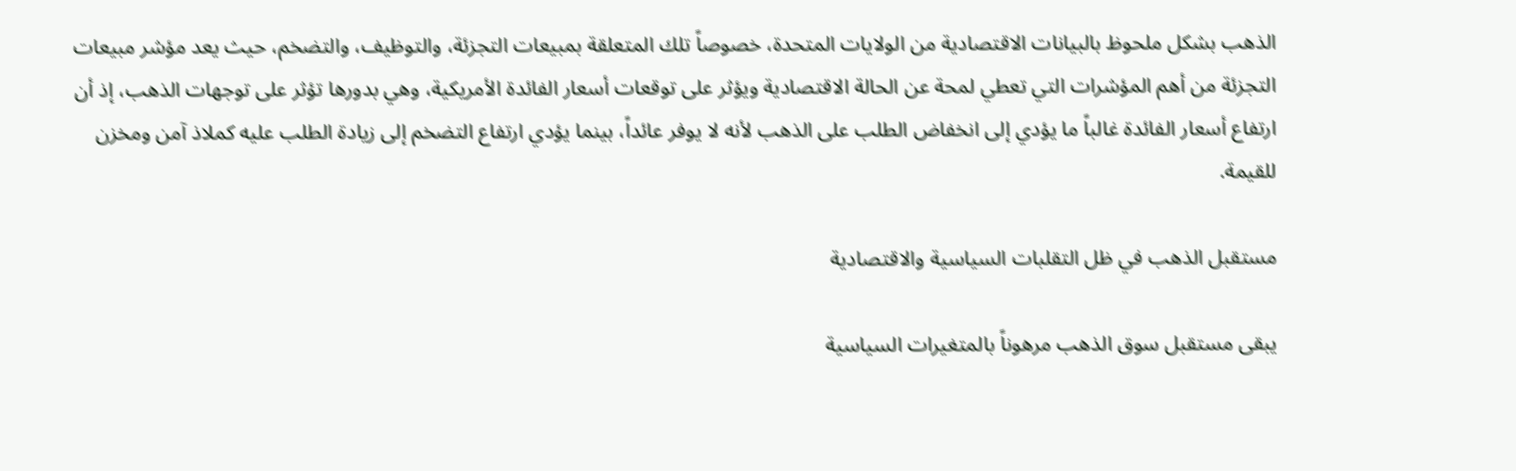الذهب بشكل ملحوظ بالبيانات الاقتصادية من الولايات المتحدة، خصوصاً تلك المتعلقة بمبيعات التجزئة، والتوظيف، والتضخم، حيث يعد مؤشر مبيعات التجزئة من أهم المؤشرات التي تعطي لمحة عن الحالة الاقتصادية ويؤثر على توقعات أسعار الفائدة الأمريكية، وهي بدورها تؤثر على توجهات الذهب، إذ أن ارتفاع أسعار الفائدة غالباً ما يؤدي إلى انخفاض الطلب على الذهب لأنه لا يوفر عائداً، بينما يؤدي ارتفاع التضخم إلى زيادة الطلب عليه كملاذ آمن ومخزن للقيمة.

مستقبل الذهب في ظل التقلبات السياسية والاقتصادية

يبقى مستقبل سوق الذهب مرهوناً بالمتغيرات السياسية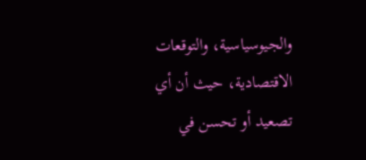والجيوسياسية، والتوقعات الاقتصادية، حيث أن أي تصعيد أو تحسن في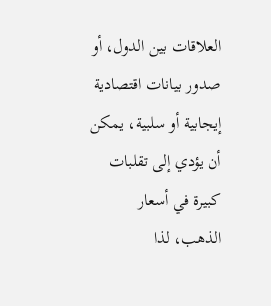العلاقات بين الدول، أو صدور بيانات اقتصادية إيجابية أو سلبية، يمكن أن يؤدي إلى تقلبات كبيرة في أسعار الذهب، لذا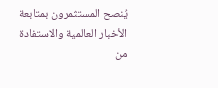يُنصح المستثمرون بمتابعة الأخبار العالمية والاستفادة من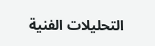التحليلات الفنية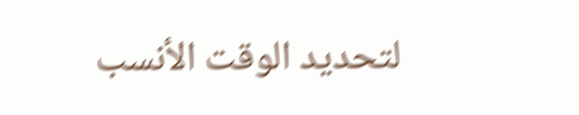لتحديد الوقت الأنسب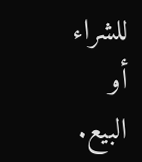للشراء أو البيع.